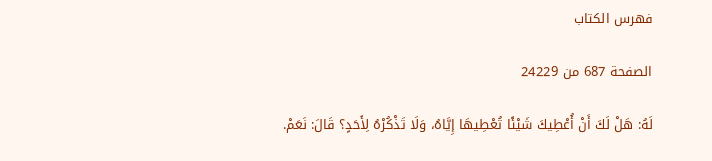فهرس الكتاب

الصفحة 687 من 24229

لَهُ: هَلْ لَكَ أَنْ أُعْطِيكَ شَيْئًا تُعْطِيهَا إِيَّاهُ، وَلَا تَذْكُرْهُ لِأَحَدٍ؟ قَالَ: نَعَمْ.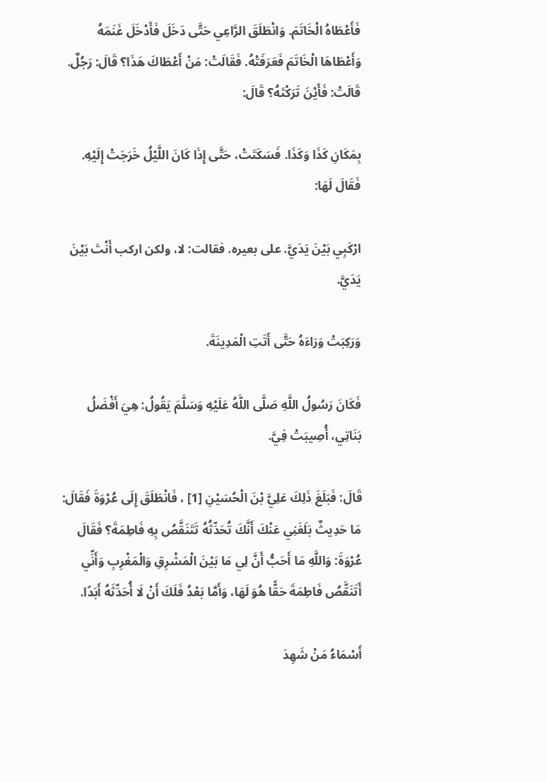فَأَعْطَاهُ الْخَاتَمَ. وَانْطَلَقَ الرَّاعِي حَتَّى دَخَلَ فَأَدْخَلَ غَنَمَهُ وَأَعْطَاهَا الْخَاتَمَ فَعَرَفَتْهُ. فَقَالَتْ: مَنْ أَعْطَاكَ هَذَا؟ قَالَ: رَجُلٌ. قَالَتْ: فَأَيْنَ تَرَكْتَهُ؟ قَالَ:

بِمَكَانِ كَذَا وَكَذَا. فَسَكَتَتْ، حَتَّى إِذَا كَانَ اللَّيْلُ خَرَجَتْ إِلَيْهِ. فَقَالَ لَهَا:

ارْكَبِي بَيْنَ يَدَيَّ. على بعيره. فقالت: لا، ولكن اركب أَنْتَ بَيْنَ يَدَيَّ.

وَرَكِبَتْ وَرَاءَهُ حَتَّى أَتَتِ الْمَدِينَةَ.

فَكَانَ رَسُولُ اللَّهِ صَلَّى اللَّهُ عَلَيْهِ وَسَلَّمَ يَقُولُ: هِيَ أَفْضَلُ بَنَاتِي، أُصِيبَتْ فِيَّ.

قَالَ: فَبَلَغَ ذَلِكَ عَلِيَّ بْنَ الْحُسَيْنِ [1] ، فَانْطَلَقَ إِلَى عُرْوَةَ فَقَالَ: مَا حَدِيثٌ بَلَغَنِي عَنْكَ أَنَّكَ تُحَدِّثُهُ تَتَنَقَّصُ بِهِ فَاطِمَةَ؟ فَقَالَ عُرْوَةَ: وَاللَّهِ مَا أَحَبُّ أَنَّ لِي مَا بَيْنَ الْمَشْرِقِ وَالْمَغْرِبِ وَأَنِّي أَتَنَقَّصُ فَاطِمَةَ حَقًّا هُوَ لَهَا، وَأَمَّا بَعْدُ فَلَكَ أَنْ لَا أُحَدِّثَهُ أَبَدًا.

أَسْمَاءُ مَنْ شَهِدَ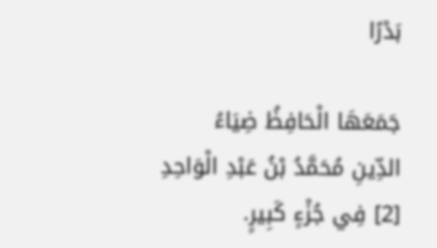بَدْرًا

جَمَعَهَا الْحَافِظُ ضِيَاءُ الدِّينِ مُحَمَّدُ بْنُ عَبْدِ الْوَاحِدِ [2] فِي جُزْءٍ كَبِيرٍ.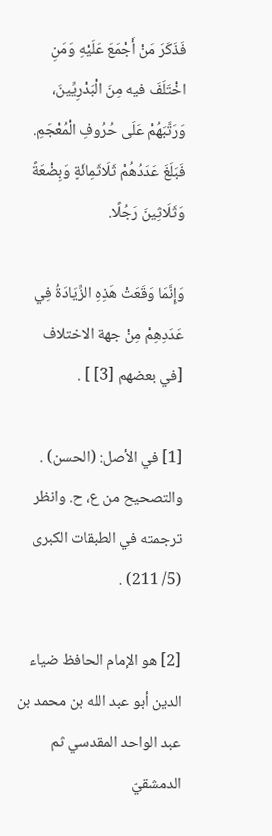فَذَكَرَ مَنْ أَجْمَعَ عَلَيْهِ وَمَنِ اخْتَلَفَ فيه مِنَ الْبَدْرِيِّينَ، وَرَتَّبَهُمْ عَلَى حُرُوفِ الْمُعْجَمِ. فَبَلَغَ عَدَدُهُمْ ثَلَاثَمِائَةٍ وَبِضْعَةً وَثَلَاثِينَ رَجُلًا.

وَإِنَّمَا وَقَعَتْ هَذِهِ الزِّيَادَةُ فِي عَدَدِهِمْ مِنْ جهة الاختلاف [في بعضهم [3] ] .

[1] في الأصل: (الحسن) . والتصحيح من ع، ح. وانظر ترجمته في الطبقات الكبرى (5/ 211) .

[2] هو الإمام الحافظ ضياء الدين أبو عبد الله بن محمد بن عبد الواحد المقدسي ثم الدمشقيّ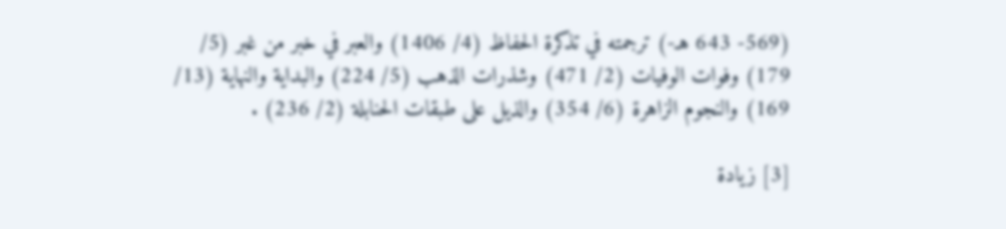(569- 643 هـ-) ترجمته في تذكرة الحفاظ (4/ 1406) والعبر في خبر من غبر (5/ 179) وفوات الوفيات (2/ 471) وشذرات الذهب (5/ 224) والبداية والنهاية (13/ 169) والنجوم الزاهرة (6/ 354) والذيل على طبقات الحنابلة (2/ 236) .

[3] زيادة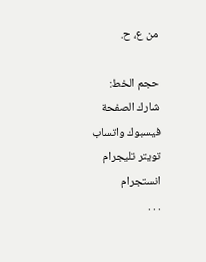من ع، ح.

حجم الخط:
شارك الصفحة
فيسبوك واتساب تويتر تليجرام انستجرام
. . .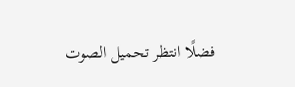فضلًا انتظر تحميل الصوت